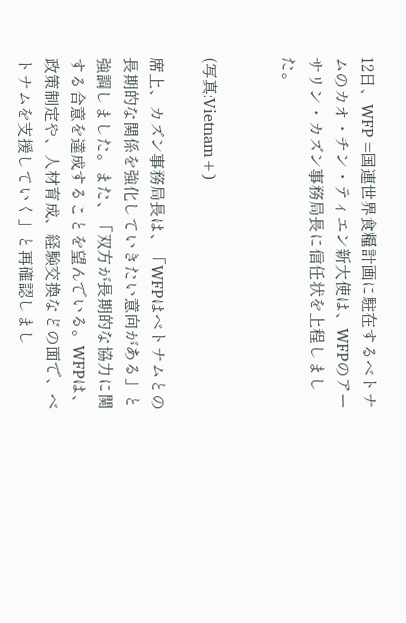12日、WFP =国連世界食糧計画に駐在するベトナムのカオ・チン・ティエン新大使は、WFPのアーサリン・カズン事務局長に信任状を上程しました。


(写真:Vietnam+)

席上、カズン事務局長は、「WFPはベトナムとの長期的な関係を強化していきたい意向がある」と強調しました。また、「双方が長期的な協力に関する合意を達成することを望んでいる。WFPは、政策制定や、人材育成、経験交換などの面で、ベトナムを支援していく」と再確認しまし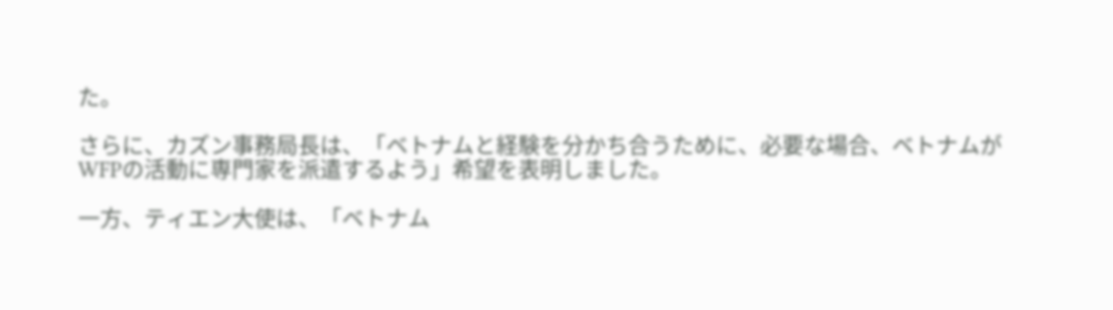た。

さらに、カズン事務局長は、「ベトナムと経験を分かち合うために、必要な場合、ベトナムがWFPの活動に専門家を派遣するよう」希望を表明しました。

一方、ティエン大使は、「ベトナム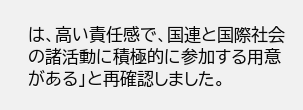は、高い責任感で、国連と国際社会の諸活動に積極的に参加する用意がある」と再確認しました。